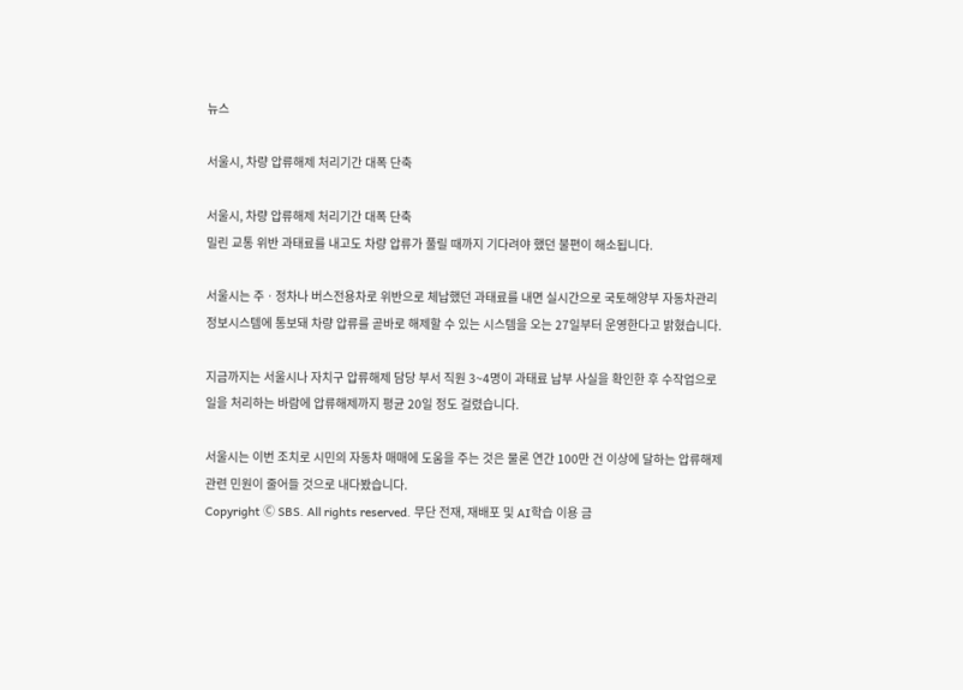뉴스

서울시, 차량 압류해제 처리기간 대폭 단축

서울시, 차량 압류해제 처리기간 대폭 단축
밀린 교통 위반 과태료를 내고도 차량 압류가 풀릴 때까지 기다려야 했던 불편이 해소됩니다.

서울시는 주ㆍ정차나 버스전용차로 위반으로 체납했던 과태료를 내면 실시간으로 국토해양부 자동차관리정보시스템에 통보돼 차량 압류를 곧바로 해제할 수 있는 시스템을 오는 27일부터 운영한다고 밝혔습니다.

지금까지는 서울시나 자치구 압류해제 담당 부서 직원 3~4명이 과태료 납부 사실을 확인한 후 수작업으로 일을 처리하는 바람에 압류해제까지 평균 20일 정도 걸렸습니다.

서울시는 이번 조치로 시민의 자동차 매매에 도움을 주는 것은 물론 연간 100만 건 이상에 달하는 압류해제 관련 민원이 줄어들 것으로 내다봤습니다.
Copyright Ⓒ SBS. All rights reserved. 무단 전재, 재배포 및 AI학습 이용 금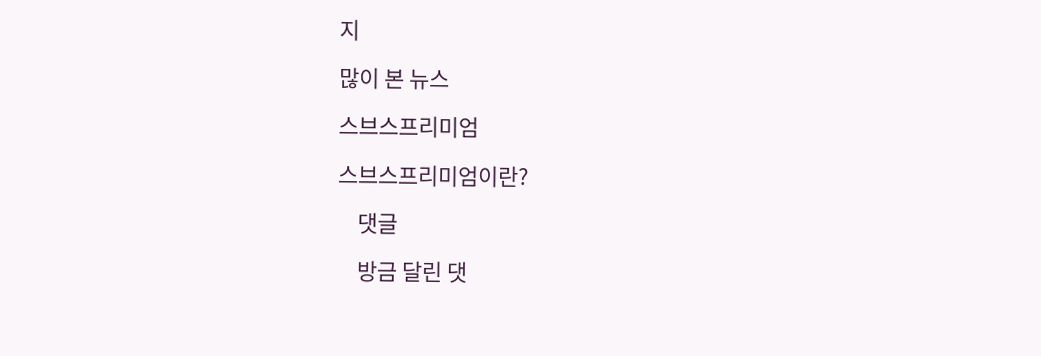지

많이 본 뉴스

스브스프리미엄

스브스프리미엄이란?

    댓글

    방금 달린 댓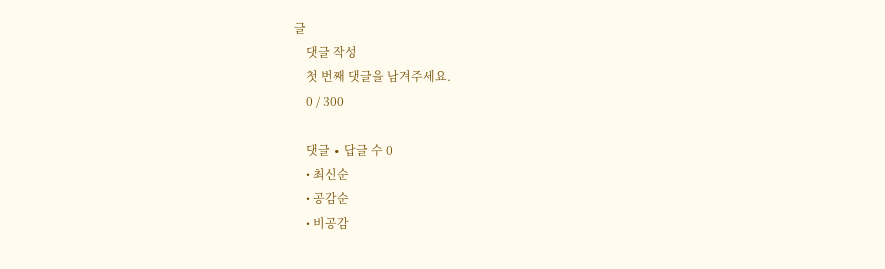글
    댓글 작성
    첫 번째 댓글을 남겨주세요.
    0 / 300

    댓글 ∙ 답글 수 0
    • 최신순
    • 공감순
    • 비공감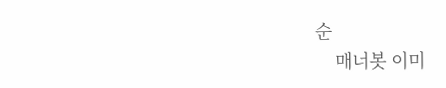순
    매너봇 이미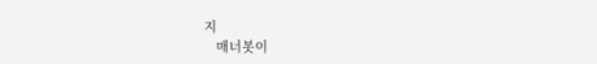지
    매너봇이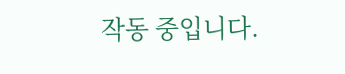작동 중입니다.